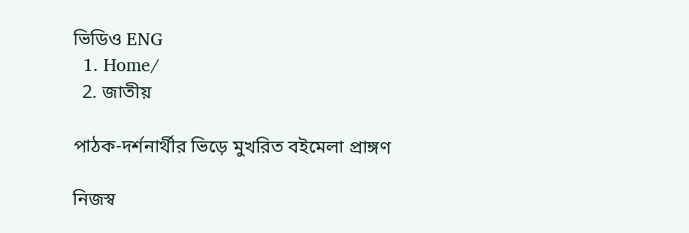ভিডিও ENG
  1. Home/
  2. জাতীয়

পাঠক-দর্শনার্থীর ভিড়ে মুখরিত বইমেলা প্রাঙ্গণ

নিজস্ব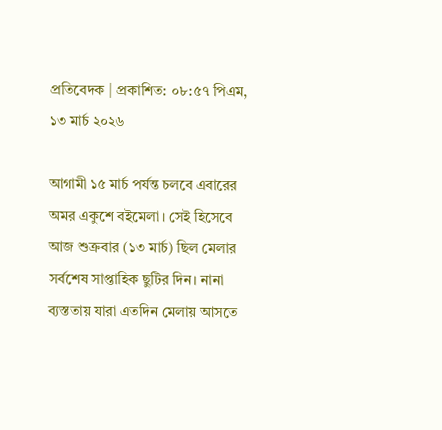প্রতিবেদক | প্রকাশিত: ০৮:৫৭ পিএম, ১৩ মার্চ ২০২৬

আগামী ১৫ মার্চ পর্যন্ত চলবে এবারের অমর একুশে বইমেলা। সেই হিসেবে আজ শুক্রবার (১৩ মার্চ) ছিল মেলার সর্বশেষ সাপ্তাহিক ছুটির দিন। নানা ব্যস্ততায় যারা এতদিন মেলায় আসতে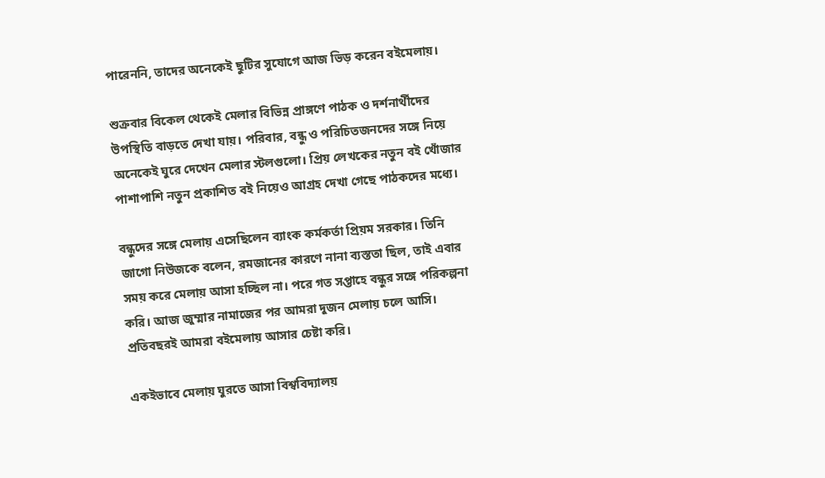পারেননি, তাদের অনেকেই ছুটির সুযোগে আজ ভিড় করেন বইমেলায়।

শুক্রবার বিকেল থেকেই মেলার বিভিন্ন প্রাঙ্গণে পাঠক ও দর্শনার্থীদের উপস্থিতি বাড়তে দেখা যায়। পরিবার, বন্ধু ও পরিচিতজনদের সঙ্গে নিয়ে অনেকেই ঘুরে দেখেন মেলার স্টলগুলো। প্রিয় লেখকের নতুন বই খোঁজার পাশাপাশি নতুন প্রকাশিত বই নিয়েও আগ্রহ দেখা গেছে পাঠকদের মধ্যে।

বন্ধুদের সঙ্গে মেলায় এসেছিলেন ব্যাংক কর্মকর্তা প্রিয়ম সরকার। তিনি জাগো নিউজকে বলেন, রমজানের কারণে নানা ব্যস্ততা ছিল, তাই এবার সময় করে মেলায় আসা হচ্ছিল না। পরে গত সপ্তাহে বন্ধুর সঙ্গে পরিকল্পনা করি। আজ জুম্মার নামাজের পর আমরা দুজন মেলায় চলে আসি। প্রতিবছরই আমরা বইমেলায় আসার চেষ্টা করি।

একইভাবে মেলায় ঘুরতে আসা বিশ্ববিদ্যালয়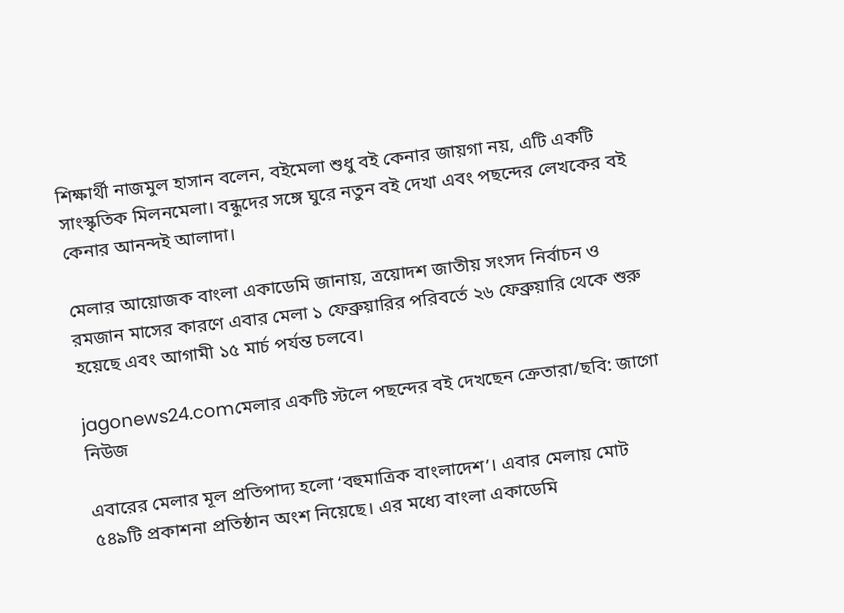শিক্ষার্থী নাজমুল হাসান বলেন, বইমেলা শুধু বই কেনার জায়গা নয়, এটি একটি সাংস্কৃতিক মিলনমেলা। বন্ধুদের সঙ্গে ঘুরে নতুন বই দেখা এবং পছন্দের লেখকের বই কেনার আনন্দই আলাদা।

মেলার আয়োজক বাংলা একাডেমি জানায়, ত্রয়োদশ জাতীয় সংসদ নির্বাচন ও রমজান মাসের কারণে এবার মেলা ১ ফেব্রুয়ারির পরিবর্তে ২৬ ফেব্রুয়ারি থেকে শুরু হয়েছে এবং আগামী ১৫ মার্চ পর্যন্ত চলবে।

jagonews24.comমেলার একটি স্টলে পছন্দের বই দেখছেন ক্রেতারা/ছবি: জাগো নিউজ

এবারের মেলার মূল প্রতিপাদ্য হলো ‘বহুমাত্রিক বাংলাদেশ’। এবার মেলায় মোট ৫৪৯টি প্রকাশনা প্রতিষ্ঠান অংশ নিয়েছে। এর মধ্যে বাংলা একাডেমি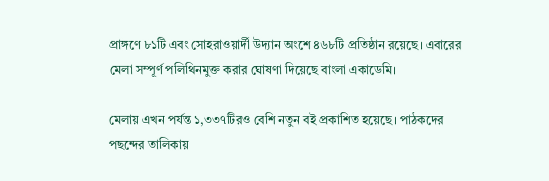প্রাঙ্গণে ৮১টি এবং সোহরাওয়ার্দী উদ্যান অংশে ৪৬৮টি প্রতিষ্ঠান রয়েছে। এবারের মেলা সম্পূর্ণ পলিথিনমুক্ত করার ঘোষণা দিয়েছে বাংলা একাডেমি।

মেলায় এখন পর্যন্ত ১,৩৩৭টিরও বেশি নতুন বই প্রকাশিত হয়েছে। পাঠকদের পছন্দের তালিকায়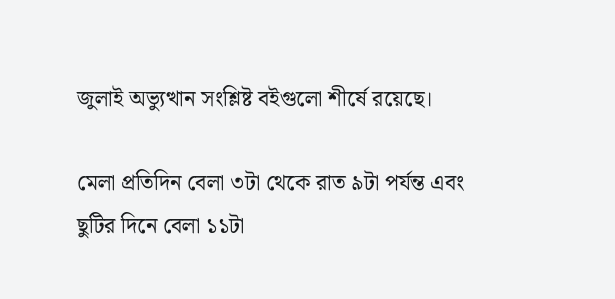জুলাই অভ্যুত্থান সংশ্লিষ্ট বইগুলো শীর্ষে রয়েছে।

মেলা প্রতিদিন বেলা ৩টা থেকে রাত ৯টা পর্যন্ত এবং ছুটির দিনে বেলা ১১টা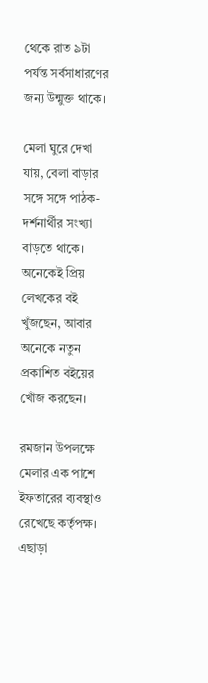থেকে রাত ৯টা পর্যন্ত সর্বসাধারণের জন্য উন্মুক্ত থাকে।

মেলা ঘুরে দেখা যায়, বেলা বাড়ার সঙ্গে সঙ্গে পাঠক-দর্শনার্থীর সংখ্যা বাড়তে থাকে। অনেকেই প্রিয় লেখকের বই খুঁজছেন, আবার অনেকে নতুন প্রকাশিত বইয়ের খোঁজ করছেন।

রমজান উপলক্ষে মেলার এক পাশে ইফতারের ব্যবস্থাও রেখেছে কর্তৃপক্ষ। এছাড়া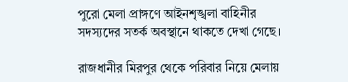পুরো মেলা প্রাঙ্গণে আইনশৃঙ্খলা বাহিনীর সদস্যদের সতর্ক অবস্থানে থাকতে দেখা গেছে।

রাজধানীর মিরপুর থেকে পরিবার নিয়ে মেলায়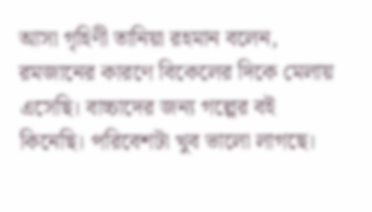আসা গৃহিণী তানিয়া রহমান বলেন, রমজানের কারণে বিকেলের দিকে মেলায় এসেছি। বাচ্চাদের জন্য গল্পের বই কিনেছি। পরিবেশটা খুব ভালো লাগছে।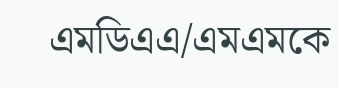এমডিএএ/এমএমকে